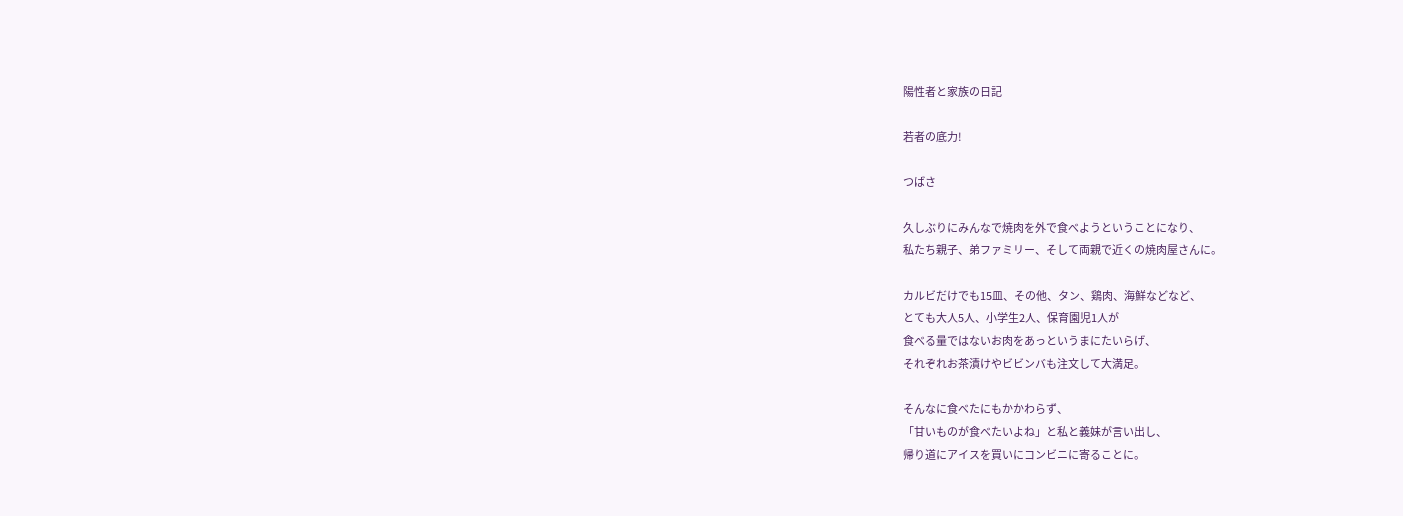陽性者と家族の日記

若者の底力!

つばさ

久しぶりにみんなで焼肉を外で食べようということになり、
私たち親子、弟ファミリー、そして両親で近くの焼肉屋さんに。

カルビだけでも15皿、その他、タン、鶏肉、海鮮などなど、
とても大人5人、小学生2人、保育園児1人が
食べる量ではないお肉をあっというまにたいらげ、
それぞれお茶漬けやビビンバも注文して大満足。

そんなに食べたにもかかわらず、
「甘いものが食べたいよね」と私と義妹が言い出し、
帰り道にアイスを買いにコンビニに寄ることに。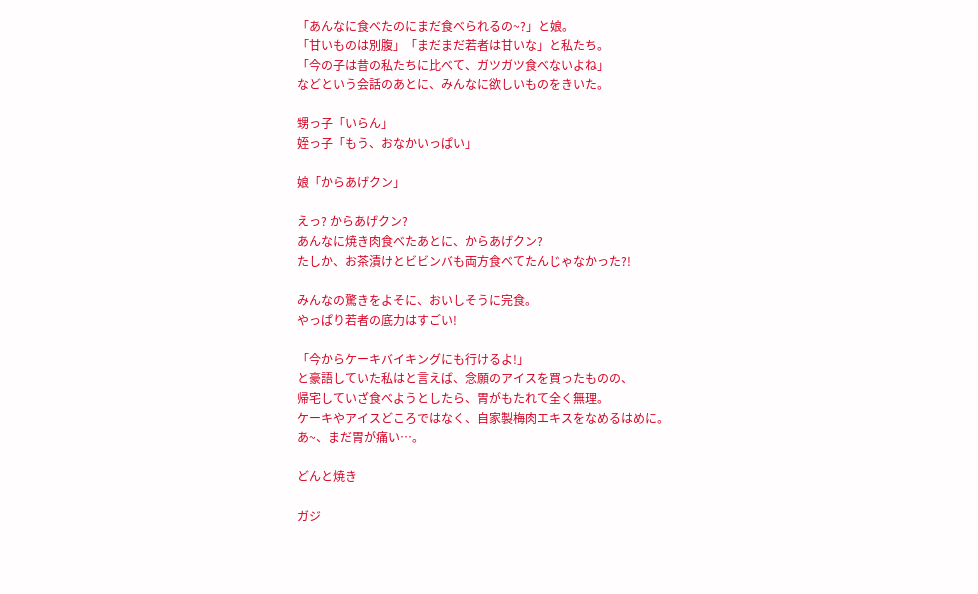「あんなに食べたのにまだ食べられるの~?」と娘。
「甘いものは別腹」「まだまだ若者は甘いな」と私たち。
「今の子は昔の私たちに比べて、ガツガツ食べないよね」
などという会話のあとに、みんなに欲しいものをきいた。

甥っ子「いらん」
姪っ子「もう、おなかいっぱい」

娘「からあげクン」

えっ? からあげクン?
あんなに焼き肉食べたあとに、からあげクン?
たしか、お茶漬けとビビンバも両方食べてたんじゃなかった?!

みんなの驚きをよそに、おいしそうに完食。
やっぱり若者の底力はすごい!

「今からケーキバイキングにも行けるよ!」
と豪語していた私はと言えば、念願のアイスを買ったものの、
帰宅していざ食べようとしたら、胃がもたれて全く無理。
ケーキやアイスどころではなく、自家製梅肉エキスをなめるはめに。
あ~、まだ胃が痛い…。

どんと焼き

ガジ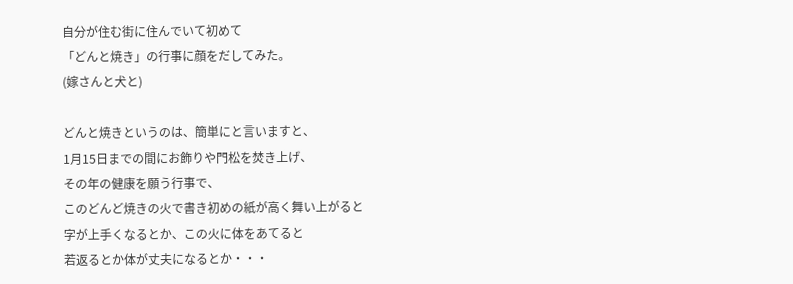自分が住む街に住んでいて初めて
「どんと焼き」の行事に顔をだしてみた。
(嫁さんと犬と)

どんと焼きというのは、簡単にと言いますと、
1月15日までの間にお飾りや門松を焚き上げ、
その年の健康を願う行事で、
このどんど焼きの火で書き初めの紙が高く舞い上がると
字が上手くなるとか、この火に体をあてると
若返るとか体が丈夫になるとか・・・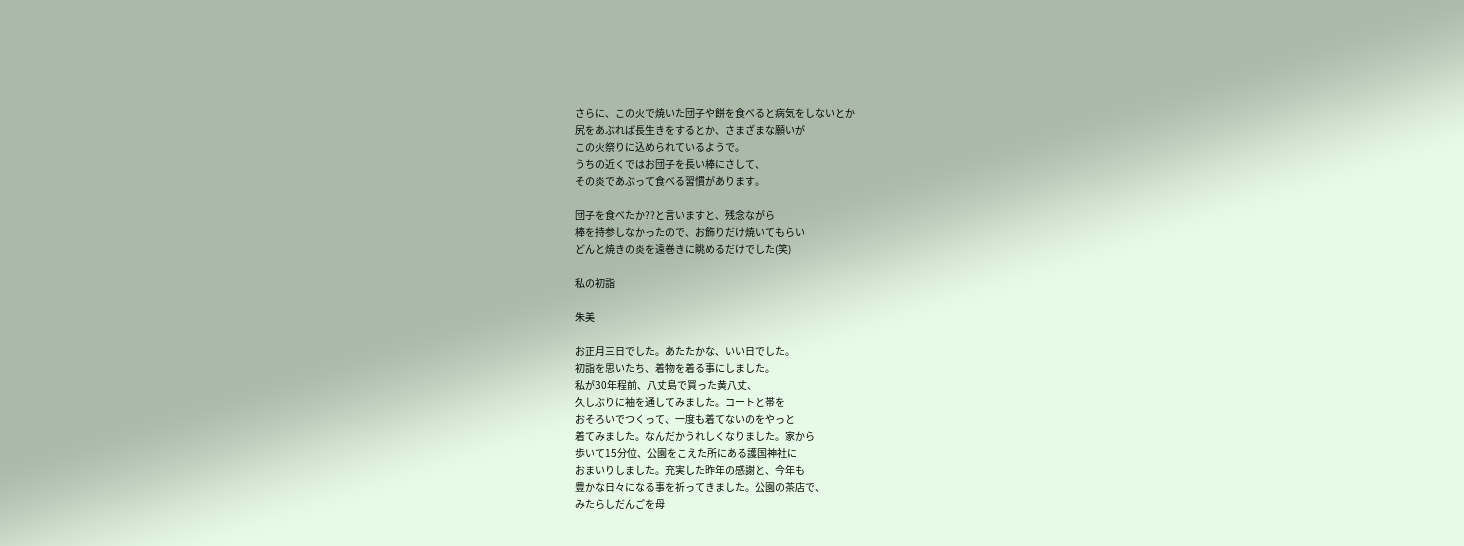さらに、この火で焼いた団子や餅を食べると病気をしないとか
尻をあぶれば長生きをするとか、さまざまな願いが
この火祭りに込められているようで。
うちの近くではお団子を長い棒にさして、
その炎であぶって食べる習慣があります。

団子を食べたか??と言いますと、残念ながら
棒を持参しなかったので、お飾りだけ焼いてもらい
どんと焼きの炎を遠巻きに眺めるだけでした(笑)

私の初詣

朱美

お正月三日でした。あたたかな、いい日でした。
初詣を思いたち、着物を着る事にしました。
私が30年程前、八丈島で買った黄八丈、
久しぶりに袖を通してみました。コートと帯を
おそろいでつくって、一度も着てないのをやっと
着てみました。なんだかうれしくなりました。家から
歩いて15分位、公園をこえた所にある護国神社に
おまいりしました。充実した昨年の感謝と、今年も
豊かな日々になる事を祈ってきました。公園の茶店で、
みたらしだんごを母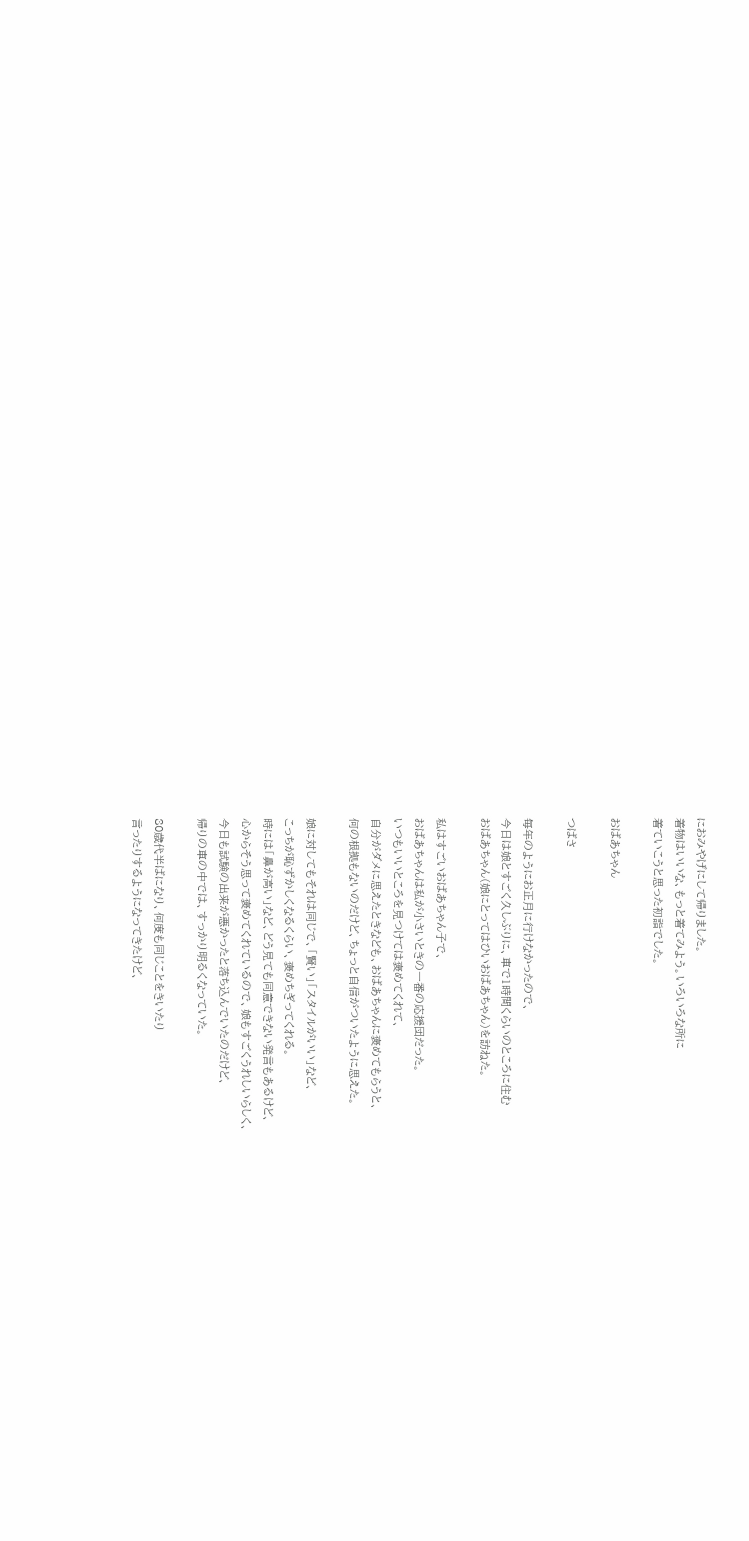におみやげにして帰りました。
着物はいいな、もっと着てみよう。いろいろな所に
着ていこうと思った初詣でした。

おばあちゃん

つばさ

毎年のようにお正月に行けなかったので、
今日は娘とすごく久しぶりに、車で1時間くらいのところに住む
おばあちゃん(娘にとってはひいおばあちゃん)を訪ねた。

私はすごいおばあちゃん子で、
おばあちゃんは私が小さいときの一番の応援団だった。
いつもいいところを見つけては褒めてくれて、
自分がダメに思えたときなども、おばあちゃんに褒めてもらうと、
何の根拠もないのだけど、ちょっと自信がついたように思えた。

娘に対してもそれは同じで、「賢い」「スタイルがいい」など、
こっちが恥ずかしくなるくらい、褒めちぎってくれる。
時には「鼻が高い」など、どう見ても同意できない発言もあるけど、
心からそう思って褒めてくれているので、娘もすごくうれしいらしく、
今日も試験の出来が悪かったと落ち込んでいたのだけど、
帰りの車の中では、すっかり明るくなっていた。

80歳代半ばになり、何度も同じことをきいたり
言ったりするようになってきたけど、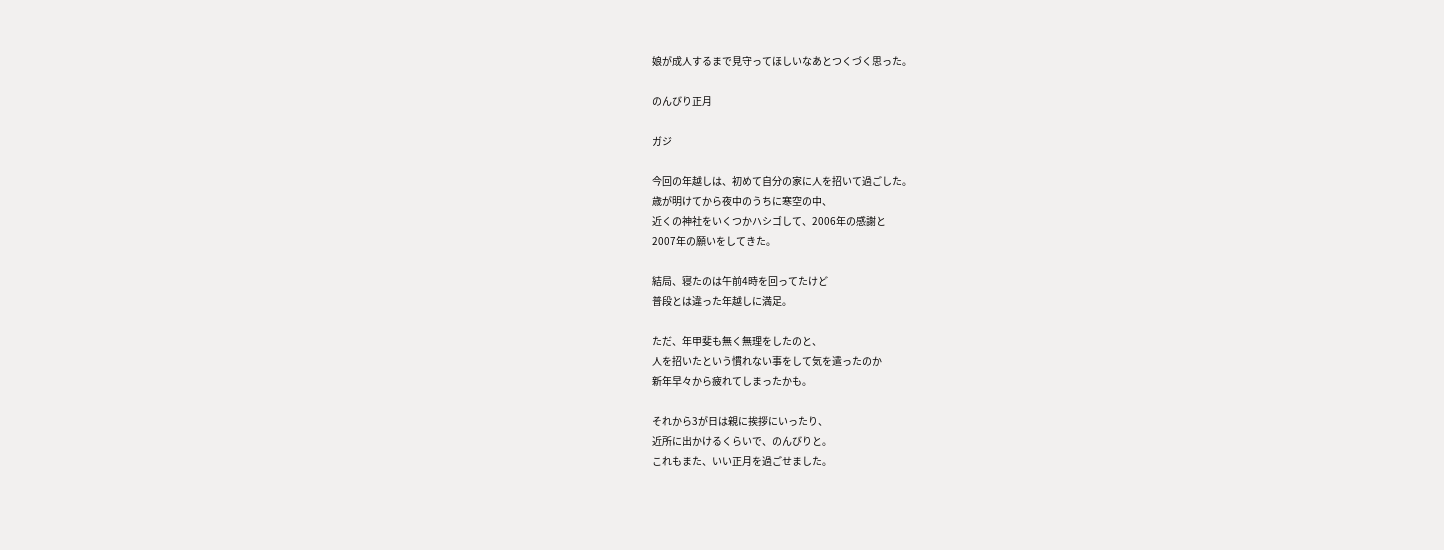娘が成人するまで見守ってほしいなあとつくづく思った。

のんびり正月

ガジ

今回の年越しは、初めて自分の家に人を招いて過ごした。
歳が明けてから夜中のうちに寒空の中、
近くの神社をいくつかハシゴして、2006年の感謝と
2007年の願いをしてきた。

結局、寝たのは午前4時を回ってたけど
普段とは違った年越しに満足。

ただ、年甲斐も無く無理をしたのと、
人を招いたという慣れない事をして気を遣ったのか
新年早々から疲れてしまったかも。

それから3が日は親に挨拶にいったり、
近所に出かけるくらいで、のんびりと。
これもまた、いい正月を過ごせました。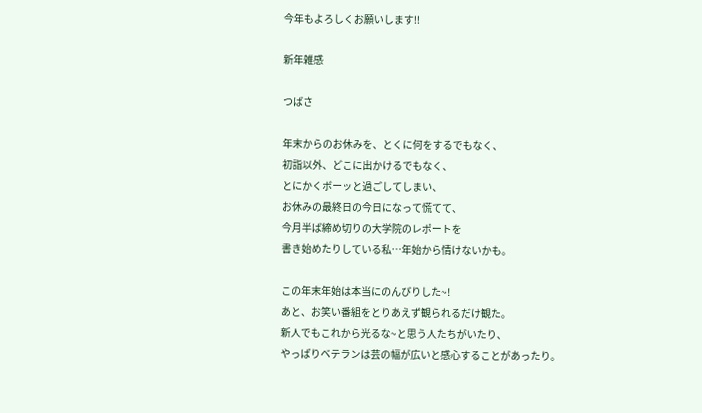今年もよろしくお願いします!!

新年雑感

つばさ

年末からのお休みを、とくに何をするでもなく、
初詣以外、どこに出かけるでもなく、
とにかくボーッと過ごしてしまい、
お休みの最終日の今日になって慌てて、
今月半ば締め切りの大学院のレポートを
書き始めたりしている私…年始から情けないかも。

この年末年始は本当にのんびりした~!
あと、お笑い番組をとりあえず観られるだけ観た。
新人でもこれから光るな~と思う人たちがいたり、
やっぱりベテランは芸の幅が広いと感心することがあったり。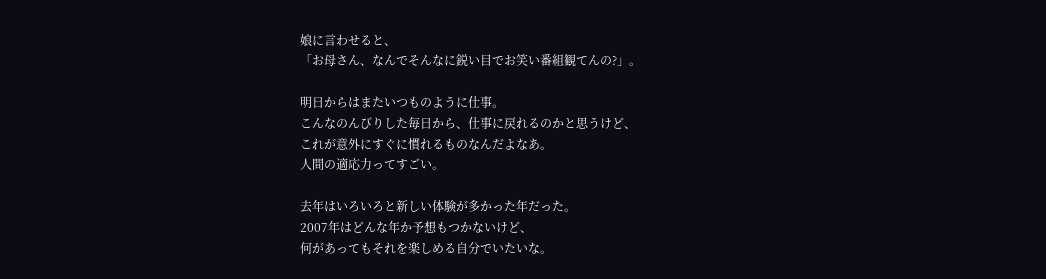娘に言わせると、
「お母さん、なんでそんなに鋭い目でお笑い番組観てんの?」。

明日からはまたいつものように仕事。
こんなのんびりした毎日から、仕事に戻れるのかと思うけど、
これが意外にすぐに慣れるものなんだよなあ。
人間の適応力ってすごい。

去年はいろいろと新しい体験が多かった年だった。
2007年はどんな年か予想もつかないけど、
何があってもそれを楽しめる自分でいたいな。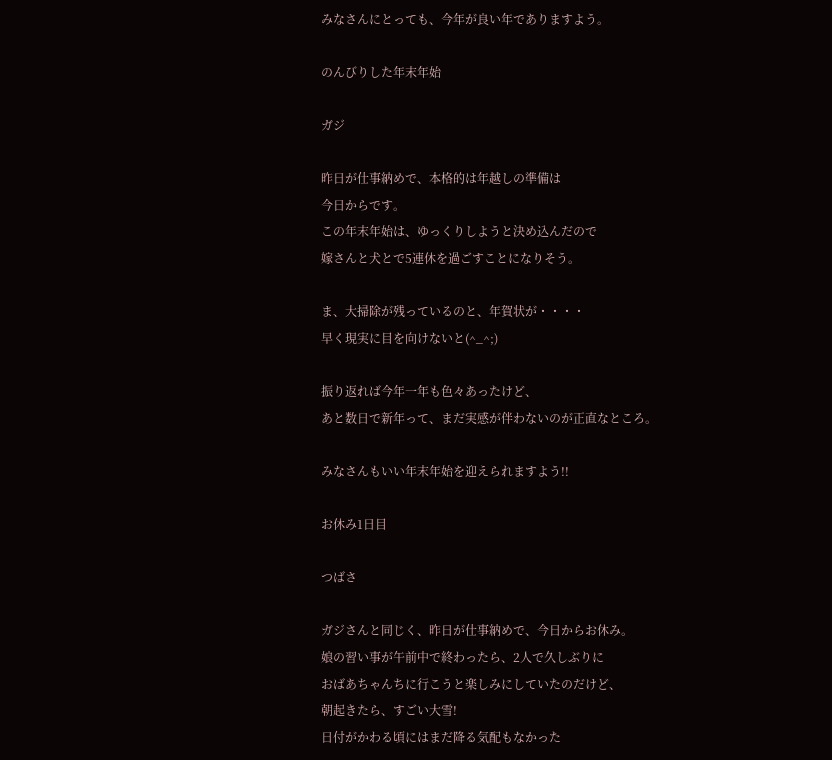みなさんにとっても、今年が良い年でありますよう。

のんびりした年末年始

ガジ

昨日が仕事納めで、本格的は年越しの準備は
今日からです。
この年末年始は、ゆっくりしようと決め込んだので
嫁さんと犬とで5連休を過ごすことになりそう。

ま、大掃除が残っているのと、年賀状が・・・・
早く現実に目を向けないと(^_^;)

振り返れば今年一年も色々あったけど、
あと数日で新年って、まだ実感が伴わないのが正直なところ。

みなさんもいい年末年始を迎えられますよう!!

お休み1日目

つばさ

ガジさんと同じく、昨日が仕事納めで、今日からお休み。
娘の習い事が午前中で終わったら、2人で久しぶりに
おばあちゃんちに行こうと楽しみにしていたのだけど、
朝起きたら、すごい大雪!
日付がかわる頃にはまだ降る気配もなかった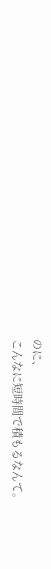のに、
こんなに短時間で積もるなんて。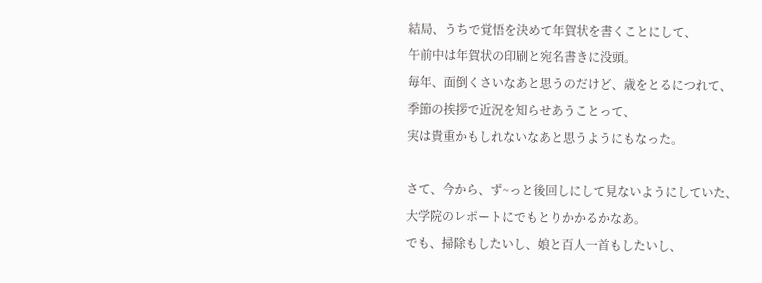結局、うちで覚悟を決めて年賀状を書くことにして、
午前中は年賀状の印刷と宛名書きに没頭。
毎年、面倒くさいなあと思うのだけど、歳をとるにつれて、
季節の挨拶で近況を知らせあうことって、
実は貴重かもしれないなあと思うようにもなった。

さて、今から、ず~っと後回しにして見ないようにしていた、
大学院のレポートにでもとりかかるかなあ。
でも、掃除もしたいし、娘と百人一首もしたいし、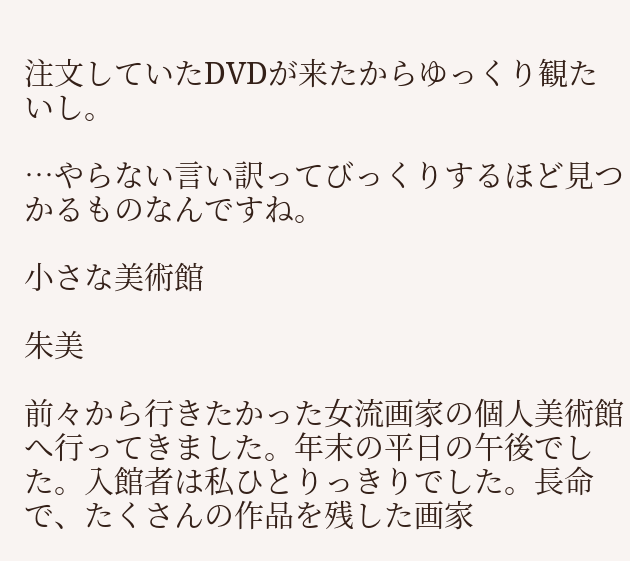注文していたDVDが来たからゆっくり観たいし。

…やらない言い訳ってびっくりするほど見つかるものなんですね。

小さな美術館

朱美

前々から行きたかった女流画家の個人美術館へ行ってきました。年末の平日の午後でした。入館者は私ひとりっきりでした。長命で、たくさんの作品を残した画家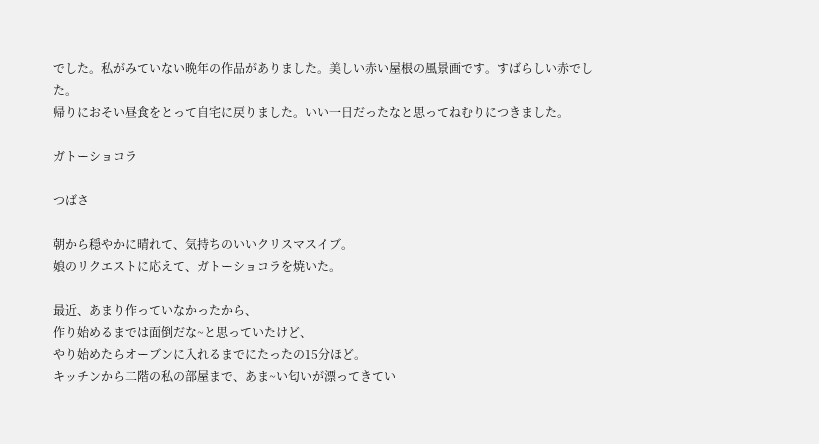でした。私がみていない晩年の作品がありました。美しい赤い屋根の風景画です。すばらしい赤でした。
帰りにおそい昼食をとって自宅に戻りました。いい一日だったなと思ってねむりにつきました。

ガトーショコラ

つばさ

朝から穏やかに晴れて、気持ちのいいクリスマスイブ。
娘のリクエストに応えて、ガトーショコラを焼いた。

最近、あまり作っていなかったから、
作り始めるまでは面倒だな~と思っていたけど、
やり始めたらオーブンに入れるまでにたったの15分ほど。
キッチンから二階の私の部屋まで、あま~い匂いが漂ってきてい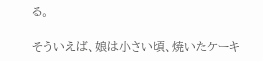る。

そういえば、娘は小さい頃、焼いたケーキ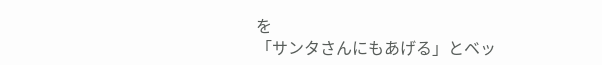を
「サンタさんにもあげる」とベッ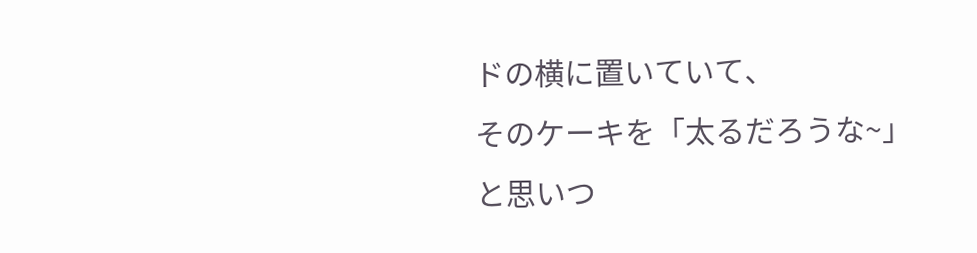ドの横に置いていて、
そのケーキを「太るだろうな~」と思いつ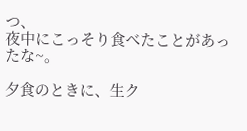つ、
夜中にこっそり食べたことがあったな~。

夕食のときに、生ク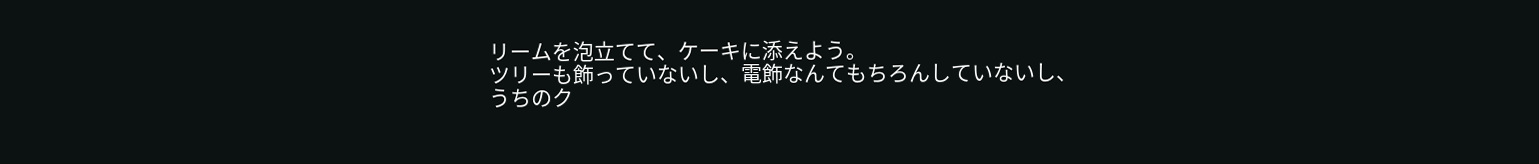リームを泡立てて、ケーキに添えよう。
ツリーも飾っていないし、電飾なんてもちろんしていないし、
うちのク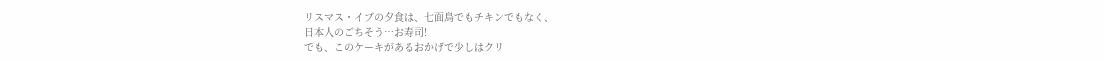リスマス・イブの夕食は、七面鳥でもチキンでもなく、
日本人のごちそう…お寿司!
でも、このケーキがあるおかげで少しはクリ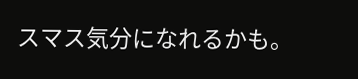スマス気分になれるかも。